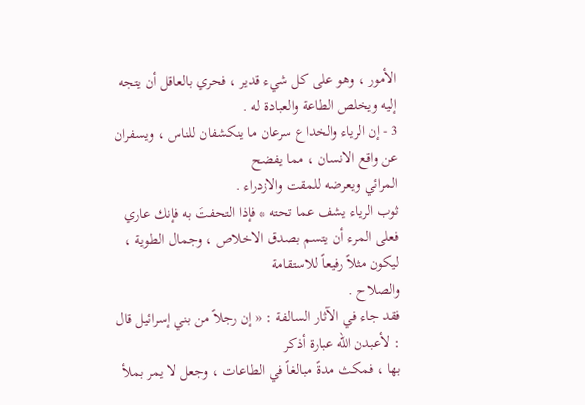الأمور ، وهو على كل شيء قدير ، فحري بالعاقل أن يتجه إليه ويخلص الطاعة والعبادة له .
3 - إن الرياء والخداع سرعان ما ينكشفان للناس ، ويسفران عن واقع الانسان ، مما يفضح
المرائي ويعرضه للمقت والازدراء .
ثوب الرياء يشف عما تحته * فإذا التحفتَ به فإنك عاري
فعلى المرء أن يتسم بصدق الاخلاص ، وجمال الطوية ، ليكون مثلاً رفيعاً للاستقامة
والصلاح .
فقد جاء في الآثار السالفة : « إن رجلاً من بني إسرائيل قال : لأعبدن اللّه عبارة أذكر
بها ، فمكث مدةً مبالغاً في الطاعات ، وجعل لا يمر بملأ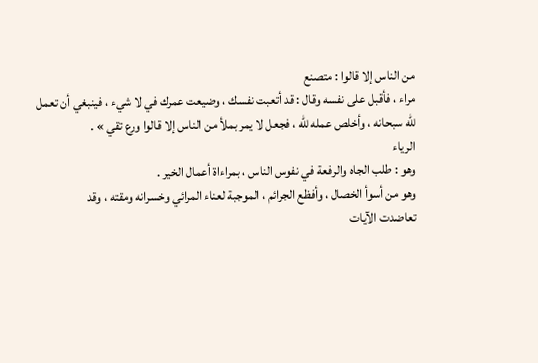من الناس إلا قالوا : متصنع
مراء ، فأقبل على نفسه وقال : قد أتعبت نفسك ، وضيعت عمرك في لا شيء ، فينبغي أن تعمل
للّه سبحانه ، وأخلص عمله للّه ، فجعل لا يمر بملأ من الناس إلا قالوا ورع تقي » .
الرياء
وهو : طلب الجاه والرفعة في نفوس الناس ، بمراءاة أعمال الخير .
وهو من أسوأ الخصال ، وأفظع الجرائم ، الموجبة لعناء المرائي وخسرانه ومقته ، وقد
تعاضدت الآيات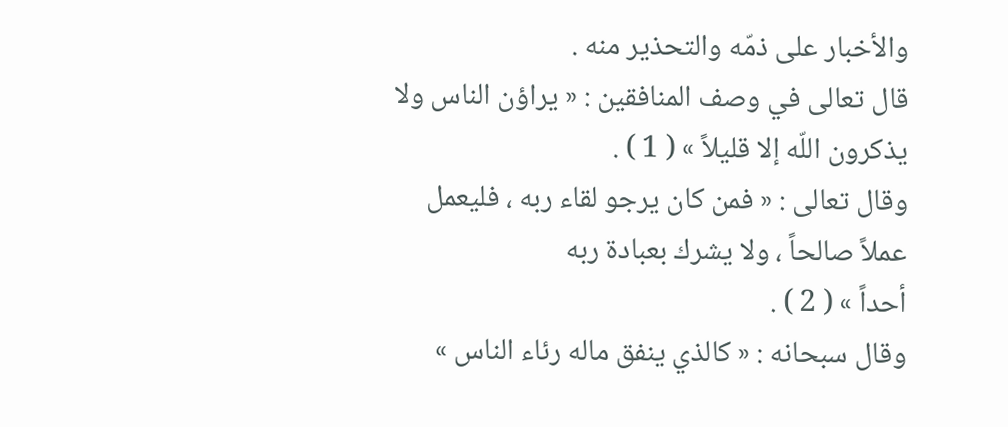والأخبار على ذمّه والتحذير منه .
قال تعالى في وصف المنافقين : « يراؤن الناس ولا يذكرون اللّه إلا قليلاً » ( 1 ) .
وقال تعالى : « فمن كان يرجو لقاء ربه ، فليعمل عملاً صالحاً ، ولا يشرك بعبادة ربه
أحداً » ( 2 ) .
وقال سبحانه : « كالذي ينفق ماله رئاء الناس »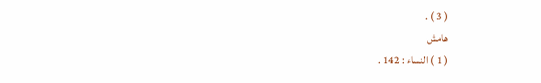( 3 ) .
هامش
( 1 ) النساء : 142 .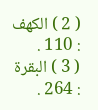( 2 ) الكهف : 110 .
( 3 ) البقرة : 264 .